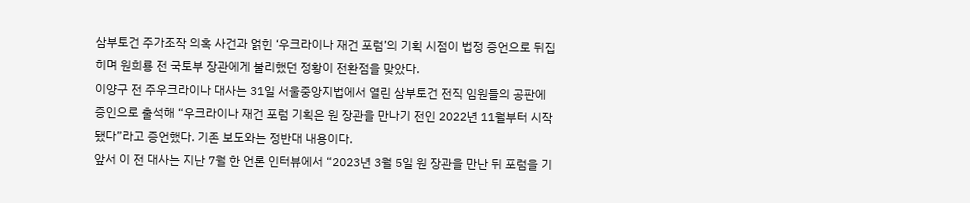삼부토건 주가조작 의혹 사건과 얽힌 ‘우크라이나 재건 포럼’의 기획 시점이 법정 증언으로 뒤집히며 원희룡 전 국토부 장관에게 불리했던 정황이 전환점을 맞았다.
이양구 전 주우크라이나 대사는 31일 서울중앙지법에서 열린 삼부토건 전직 임원들의 공판에 증인으로 출석해 “우크라이나 재건 포럼 기획은 원 장관을 만나기 전인 2022년 11월부터 시작됐다”라고 증언했다. 기존 보도와는 정반대 내용이다.
앞서 이 전 대사는 지난 7월 한 언론 인터뷰에서 “2023년 3월 5일 원 장관을 만난 뒤 포럼을 기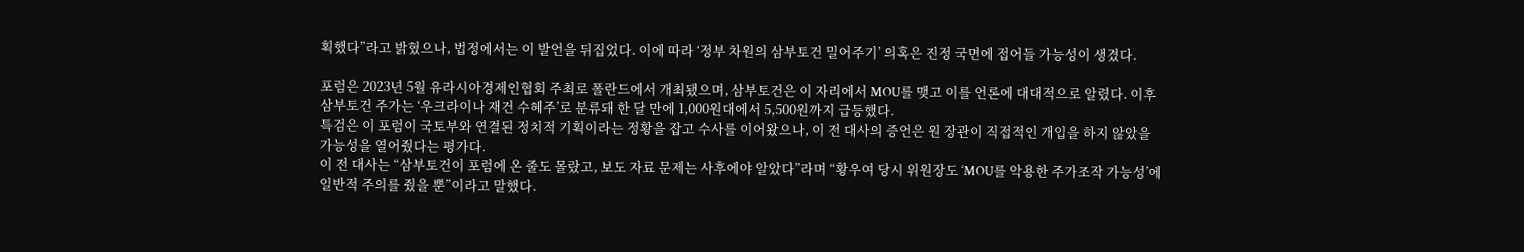획했다”라고 밝혔으나, 법정에서는 이 발언을 뒤집었다. 이에 따라 ‘정부 차원의 삼부토건 밀어주기’ 의혹은 진정 국면에 접어들 가능성이 생겼다.

포럼은 2023년 5월 유라시아경제인협회 주최로 폴란드에서 개최됐으며, 삼부토건은 이 자리에서 MOU를 맺고 이를 언론에 대대적으로 알렸다. 이후 삼부토건 주가는 ‘우크라이나 재건 수혜주’로 분류돼 한 달 만에 1,000원대에서 5,500원까지 급등했다.
특검은 이 포럼이 국토부와 연결된 정치적 기획이라는 정황을 잡고 수사를 이어왔으나, 이 전 대사의 증언은 원 장관이 직접적인 개입을 하지 않았을 가능성을 열어줬다는 평가다.
이 전 대사는 “삼부토건이 포럼에 온 줄도 몰랐고, 보도 자료 문제는 사후에야 알았다”라며 “황우여 당시 위원장도 ‘MOU를 악용한 주가조작 가능성’에 일반적 주의를 줬을 뿐”이라고 말했다.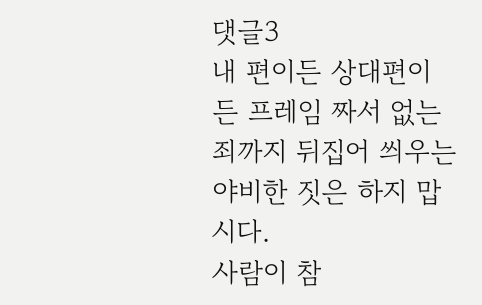댓글3
내 편이든 상대편이든 프레임 짜서 없는 죄까지 뒤집어 씌우는 야비한 짓은 하지 맙시다.
사람이 참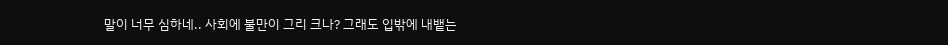말이 너무 심하네.. 사회에 불만이 그리 크나? 그래도 입밖에 내뱉는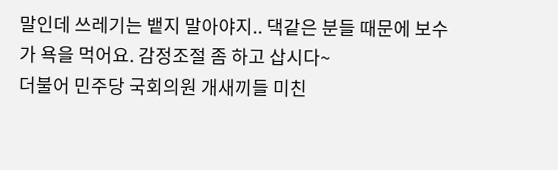말인데 쓰레기는 뱉지 말아야지.. 댁같은 분들 때문에 보수가 욕을 먹어요. 감정조절 좀 하고 삽시다~
더불어 민주당 국회의원 개새끼들 미친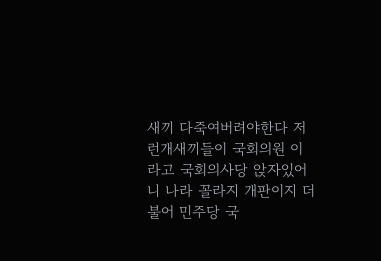새끼 다죽여버려야한다 저런개새끼들이 국회의원 이라고 국회의사당 앉자있어니 나라 꼴라지 개판이지 더불어 민주당 국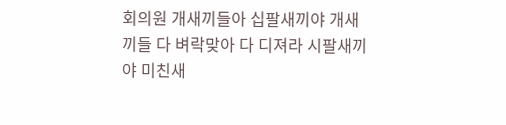회의원 개새끼들아 십팔새끼야 개새끼들 다 벼락맞아 다 디져라 시팔새끼야 미친새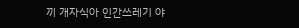끼 개자식아 인간쓰레기 야